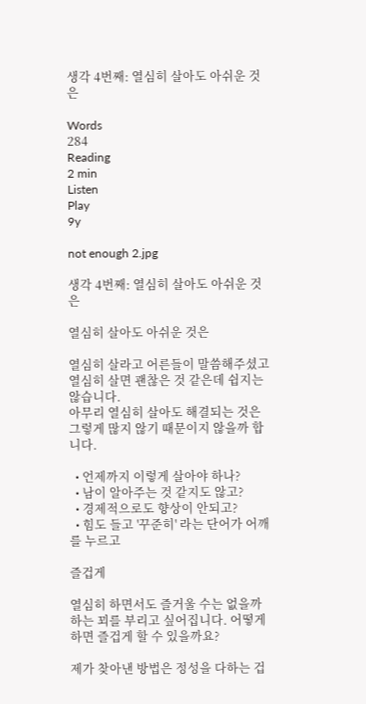생각 4번째: 열심히 살아도 아쉬운 것은

Words
284
Reading
2 min
Listen
Play
9y

not enough 2.jpg

생각 4번째: 열심히 살아도 아쉬운 것은

열심히 살아도 아쉬운 것은

열심히 살라고 어른들이 말씀해주셨고 열심히 살면 괜찮은 것 같은데 쉽지는 않습니다.
아무리 열심히 살아도 해결되는 것은 그렇게 많지 않기 때문이지 않을까 합니다.

  • 언제까지 이렇게 살아야 하나?
  • 남이 알아주는 것 같지도 않고?
  • 경제적으로도 향상이 안되고?
  • 힘도 들고 '꾸준히' 라는 단어가 어깨를 누르고

즐겁게

열심히 하면서도 즐거울 수는 없을까 하는 꾀를 부리고 싶어집니다. 어떻게 하면 즐겁게 할 수 있을까요?

제가 찾아낸 방법은 정성을 다하는 겁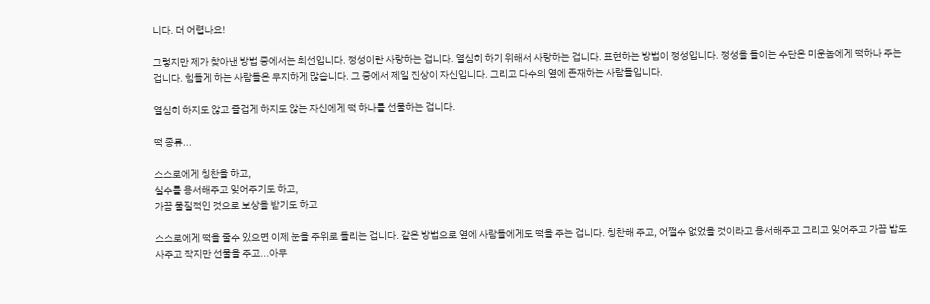니다. 더 어렵나요!

그렇지만 제가 찾아낸 방법 중에서는 최선입니다. 정성이란 사랑하는 겁니다. 열심히 하기 위해서 사랑하는 겁니다. 표현하는 방법이 정성입니다. 정성을 들이는 수단은 미운놈에게 떡하나 주는 겁니다. 힘들게 하는 사람들은 무지하게 많습니다. 그 중에서 제일 진상이 자신입니다. 그리고 다수의 옆에 존재하는 사람들입니다.

열심히 하지도 않고 즐겁게 하지도 않는 자신에게 떡 하나를 선물하는 겁니다.

떡 종류...

스스로에게 칭찬을 하고,
실수를 용서해주고 잊어주기도 하고,
가끔 물질적인 것으로 보상을 받기도 하고

스스로에게 떡을 줄수 있으면 이제 눈을 주위로 돌리는 겁니다. 같은 방법으로 옆에 사람들에게도 떡을 주는 겁니다. 칭찬해 주고, 어쩔수 없었을 것이라고 용서해주고 그리고 잊어주고 가끔 밥도 사주고 작지만 선물을 주고...아무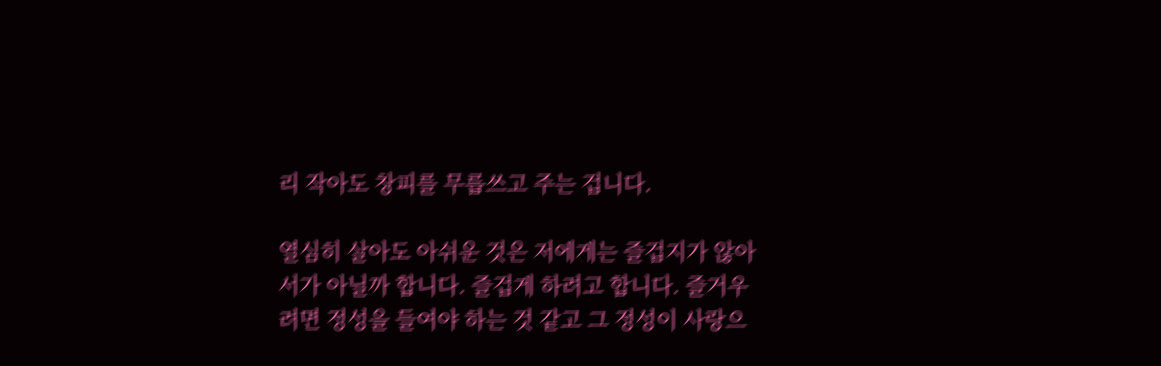리 작아도 창피를 무릅쓰고 주는 겁니다.

열심히 살아도 아쉬운 것은 저에게는 즐겁지가 않아서가 아닐까 합니다. 즐겁게 하려고 합니다. 즐거우려면 정성을 들여야 하는 것 같고 그 정성이 사랑으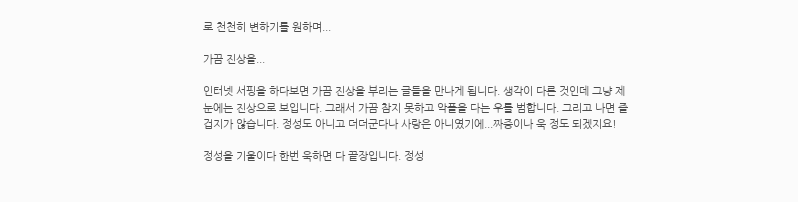로 천천히 변하기를 원하며...

가끔 진상을...

인터넷 서핑을 하다보면 가끔 진상을 부리는 글들을 만나게 됩니다. 생각이 다른 것인데 그냥 제 눈에는 진상으로 보입니다. 그래서 가끔 참지 못하고 악플을 다는 우를 범합니다. 그리고 나면 즐겁지가 않습니다. 정성도 아니고 더더군다나 사랑은 아니였기에...짜증이나 욱 정도 되겠지요!

정성을 기울이다 한번 욱하면 다 끝장입니다. 정성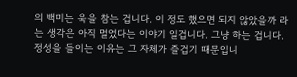의 백미는 욱을 참는 겁니다. 이 정도 했으면 되지 않았을까 라는 생각은 아직 멀었다는 이야기 일겁니다. 그냥 하는 겁니다. 정성을 들이는 이유는 그 자체가 즐겁기 때문입니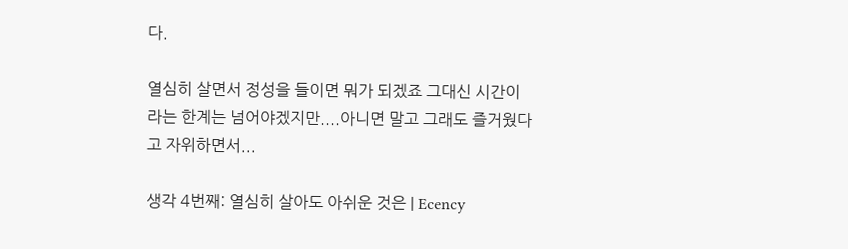다.

열심히 살면서 정성을 들이면 뭐가 되겠죠 그대신 시간이라는 한계는 넘어야겠지만....아니면 말고 그래도 즐거웠다고 자위하면서...

생각 4번째: 열심히 살아도 아쉬운 것은 | Ecency